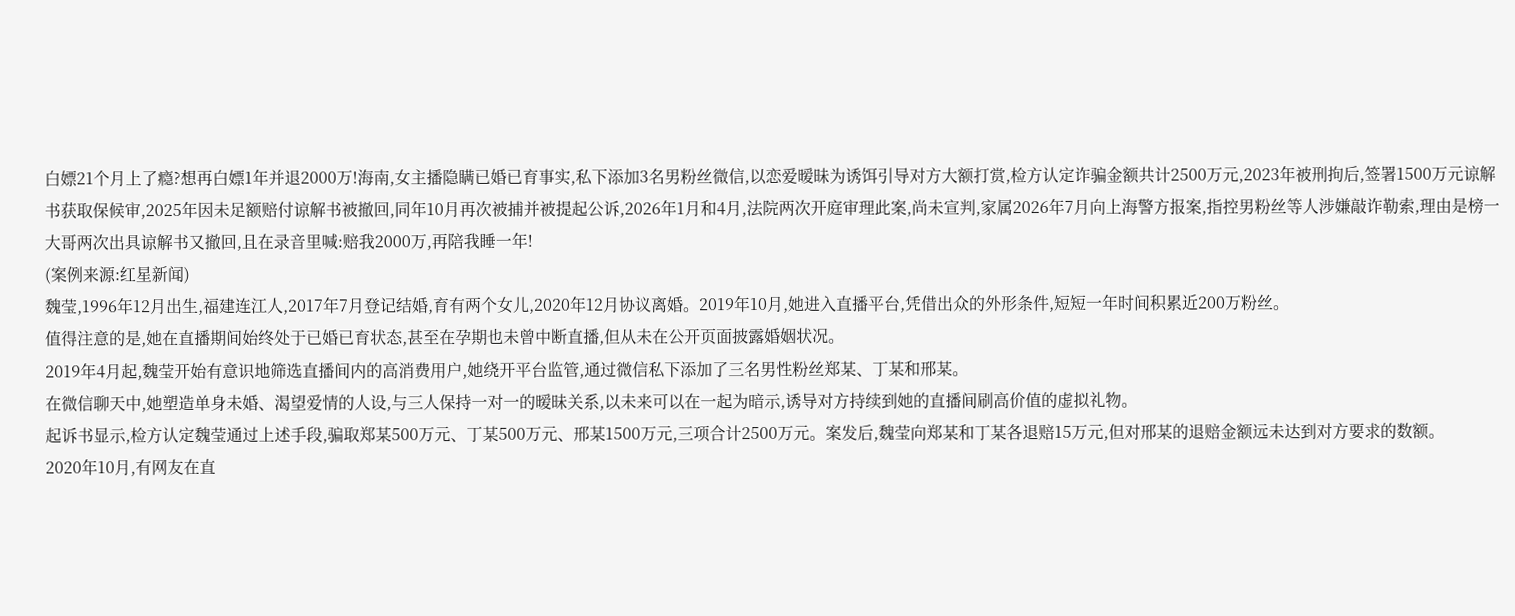白嫖21个月上了瘾?想再白嫖1年并退2000万!海南,女主播隐瞒已婚已育事实,私下添加3名男粉丝微信,以恋爱暧昧为诱饵引导对方大额打赏,检方认定诈骗金额共计2500万元,2023年被刑拘后,签署1500万元谅解书获取保候审,2025年因未足额赔付谅解书被撤回,同年10月再次被捕并被提起公诉,2026年1月和4月,法院两次开庭审理此案,尚未宣判,家属2026年7月向上海警方报案,指控男粉丝等人涉嫌敲诈勒索,理由是榜一大哥两次出具谅解书又撤回,且在录音里喊:赔我2000万,再陪我睡一年!
(案例来源:红星新闻)
魏莹,1996年12月出生,福建连江人,2017年7月登记结婚,育有两个女儿,2020年12月协议离婚。2019年10月,她进入直播平台,凭借出众的外形条件,短短一年时间积累近200万粉丝。
值得注意的是,她在直播期间始终处于已婚已育状态,甚至在孕期也未曾中断直播,但从未在公开页面披露婚姻状况。
2019年4月起,魏莹开始有意识地筛选直播间内的高消费用户,她绕开平台监管,通过微信私下添加了三名男性粉丝郑某、丁某和邢某。
在微信聊天中,她塑造单身未婚、渴望爱情的人设,与三人保持一对一的暧昧关系,以未来可以在一起为暗示,诱导对方持续到她的直播间刷高价值的虚拟礼物。
起诉书显示,检方认定魏莹通过上述手段,骗取郑某500万元、丁某500万元、邢某1500万元,三项合计2500万元。案发后,魏莹向郑某和丁某各退赔15万元,但对邢某的退赔金额远未达到对方要求的数额。
2020年10月,有网友在直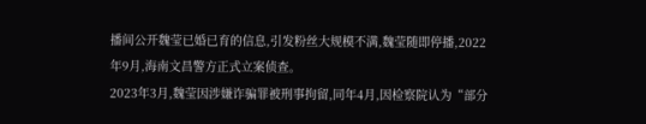播间公开魏莹已婚已育的信息,引发粉丝大规模不满,魏莹随即停播,2022年9月,海南文昌警方正式立案侦查。
2023年3月,魏莹因涉嫌诈骗罪被刑事拘留,同年4月,因检察院认为“部分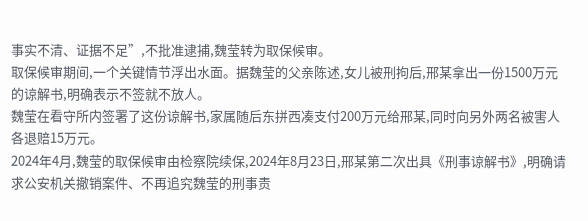事实不清、证据不足”,不批准逮捕,魏莹转为取保候审。
取保候审期间,一个关键情节浮出水面。据魏莹的父亲陈述,女儿被刑拘后,邢某拿出一份1500万元的谅解书,明确表示不签就不放人。
魏莹在看守所内签署了这份谅解书,家属随后东拼西凑支付200万元给邢某,同时向另外两名被害人各退赔15万元。
2024年4月,魏莹的取保候审由检察院续保,2024年8月23日,邢某第二次出具《刑事谅解书》,明确请求公安机关撤销案件、不再追究魏莹的刑事责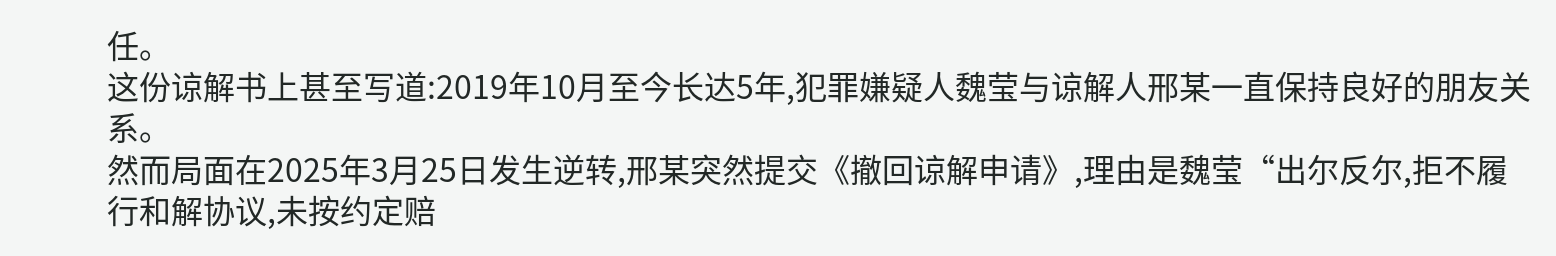任。
这份谅解书上甚至写道:2019年10月至今长达5年,犯罪嫌疑人魏莹与谅解人邢某一直保持良好的朋友关系。
然而局面在2025年3月25日发生逆转,邢某突然提交《撤回谅解申请》,理由是魏莹“出尔反尔,拒不履行和解协议,未按约定赔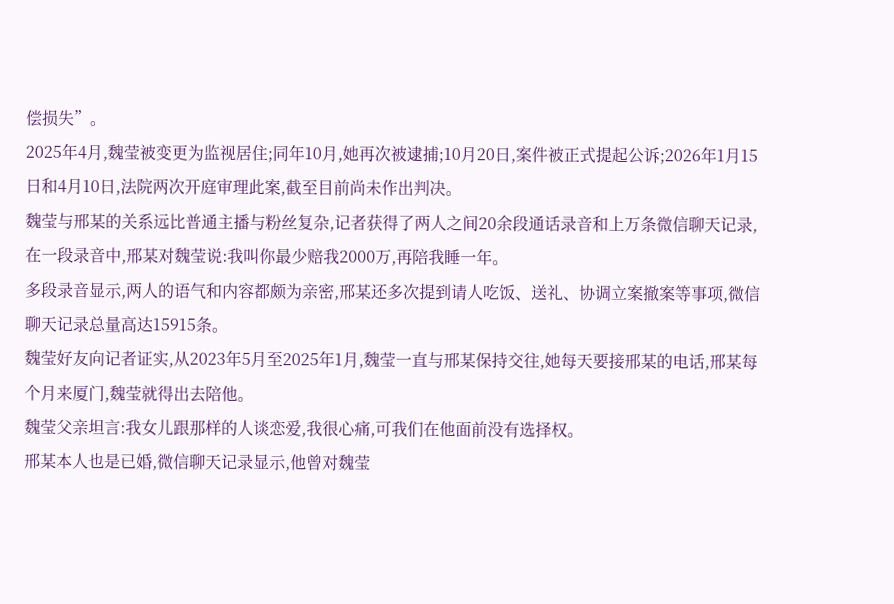偿损失”。
2025年4月,魏莹被变更为监视居住;同年10月,她再次被逮捕;10月20日,案件被正式提起公诉;2026年1月15日和4月10日,法院两次开庭审理此案,截至目前尚未作出判决。
魏莹与邢某的关系远比普通主播与粉丝复杂,记者获得了两人之间20余段通话录音和上万条微信聊天记录,在一段录音中,邢某对魏莹说:我叫你最少赔我2000万,再陪我睡一年。
多段录音显示,两人的语气和内容都颇为亲密,邢某还多次提到请人吃饭、送礼、协调立案撤案等事项,微信聊天记录总量高达15915条。
魏莹好友向记者证实,从2023年5月至2025年1月,魏莹一直与邢某保持交往,她每天要接邢某的电话,邢某每个月来厦门,魏莹就得出去陪他。
魏莹父亲坦言:我女儿跟那样的人谈恋爱,我很心痛,可我们在他面前没有选择权。
邢某本人也是已婚,微信聊天记录显示,他曾对魏莹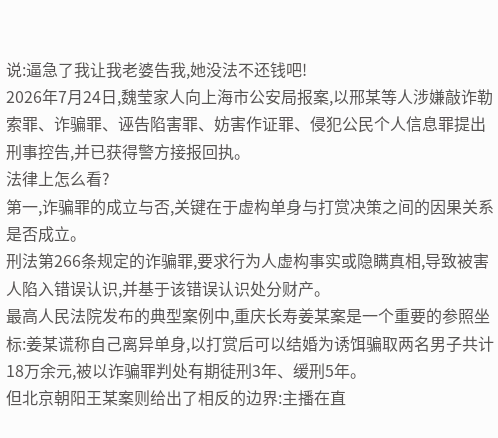说:逼急了我让我老婆告我,她没法不还钱吧!
2026年7月24日,魏莹家人向上海市公安局报案,以邢某等人涉嫌敲诈勒索罪、诈骗罪、诬告陷害罪、妨害作证罪、侵犯公民个人信息罪提出刑事控告,并已获得警方接报回执。
法律上怎么看?
第一,诈骗罪的成立与否,关键在于虚构单身与打赏决策之间的因果关系是否成立。
刑法第266条规定的诈骗罪,要求行为人虚构事实或隐瞒真相,导致被害人陷入错误认识,并基于该错误认识处分财产。
最高人民法院发布的典型案例中,重庆长寿姜某案是一个重要的参照坐标:姜某谎称自己离异单身,以打赏后可以结婚为诱饵骗取两名男子共计18万余元,被以诈骗罪判处有期徒刑3年、缓刑5年。
但北京朝阳王某案则给出了相反的边界:主播在直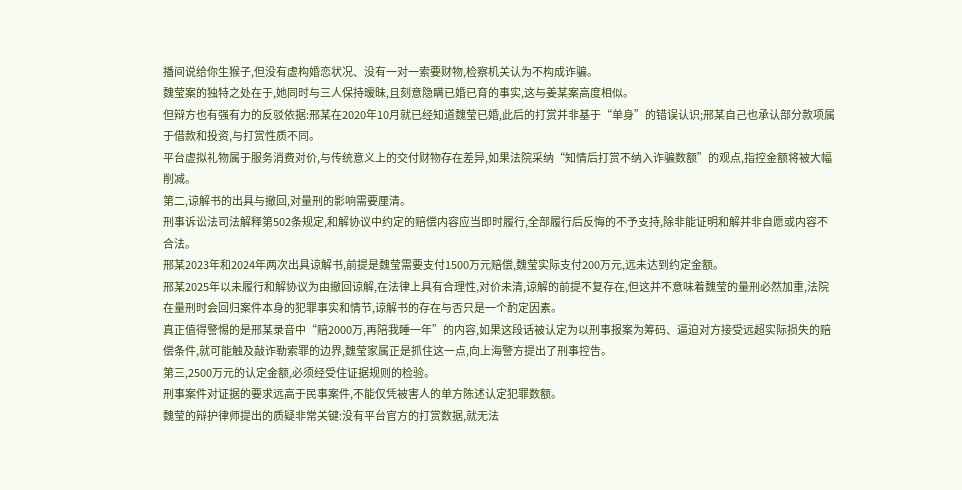播间说给你生猴子,但没有虚构婚恋状况、没有一对一索要财物,检察机关认为不构成诈骗。
魏莹案的独特之处在于,她同时与三人保持暧昧,且刻意隐瞒已婚已育的事实,这与姜某案高度相似。
但辩方也有强有力的反驳依据:邢某在2020年10月就已经知道魏莹已婚,此后的打赏并非基于“单身”的错误认识;邢某自己也承认部分款项属于借款和投资,与打赏性质不同。
平台虚拟礼物属于服务消费对价,与传统意义上的交付财物存在差异,如果法院采纳“知情后打赏不纳入诈骗数额”的观点,指控金额将被大幅削减。
第二,谅解书的出具与撤回,对量刑的影响需要厘清。
刑事诉讼法司法解释第502条规定,和解协议中约定的赔偿内容应当即时履行,全部履行后反悔的不予支持,除非能证明和解并非自愿或内容不合法。
邢某2023年和2024年两次出具谅解书,前提是魏莹需要支付1500万元赔偿,魏莹实际支付200万元,远未达到约定金额。
邢某2025年以未履行和解协议为由撤回谅解,在法律上具有合理性,对价未清,谅解的前提不复存在,但这并不意味着魏莹的量刑必然加重,法院在量刑时会回归案件本身的犯罪事实和情节,谅解书的存在与否只是一个酌定因素。
真正值得警惕的是邢某录音中“赔2000万,再陪我睡一年”的内容,如果这段话被认定为以刑事报案为筹码、逼迫对方接受远超实际损失的赔偿条件,就可能触及敲诈勒索罪的边界,魏莹家属正是抓住这一点,向上海警方提出了刑事控告。
第三,2500万元的认定金额,必须经受住证据规则的检验。
刑事案件对证据的要求远高于民事案件,不能仅凭被害人的单方陈述认定犯罪数额。
魏莹的辩护律师提出的质疑非常关键:没有平台官方的打赏数据,就无法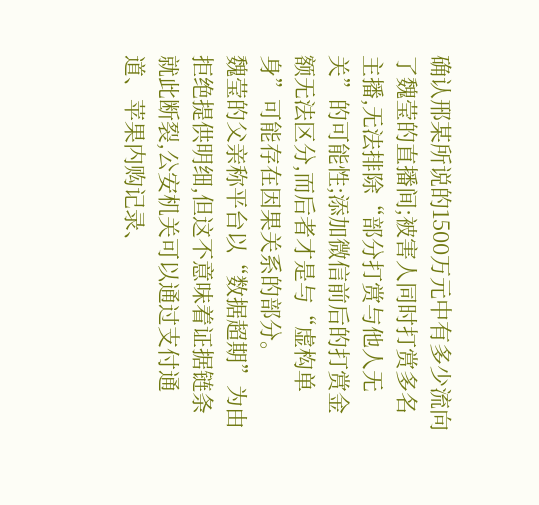确认邢某所说的1500万元中有多少流向了魏莹的直播间;被害人同时打赏多名主播,无法排除“部分打赏与他人无关”的可能性;添加微信前后的打赏金额无法区分,而后者才是与“虚构单身”可能存在因果关系的部分。
魏莹的父亲称平台以“数据超期”为由拒绝提供明细,但这不意味着证据链条就此断裂,公安机关可以通过支付通道、苹果内购记录、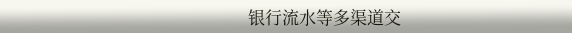银行流水等多渠道交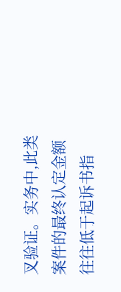叉验证。实务中,此类案件的最终认定金额往往低于起诉书指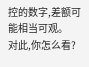控的数字,差额可能相当可观。
对此,你怎么看?